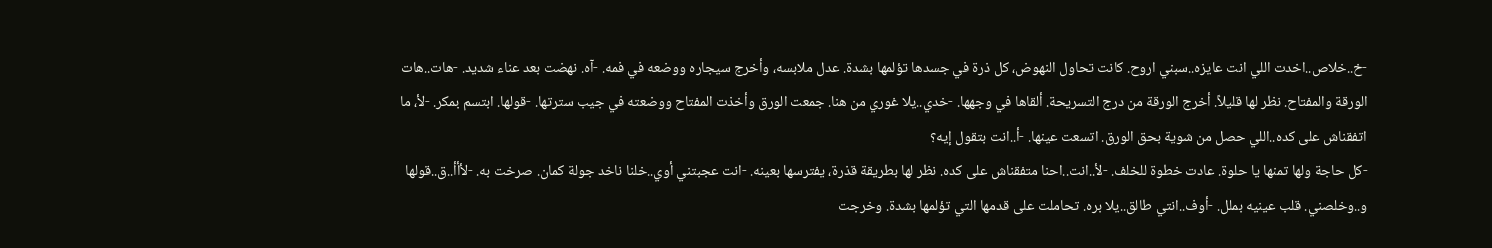-خ..خلاص..اخدت اللي انت عايزه..سبني اروح. كانت تحاول النهوض، كل ذرة في جسدها تؤلمها بشدة. عدل ملابسه، وأخرج سيجاره ووضعه في فمه. -آه. نهضت بعد عناء شديد. -هات..هات الورقة والمفتاح. نظر لها قليلاً. أخرج الورقة من درج التسريحة. ألقاها في وجهها. -خدي..يلا غوري من هنا. جمعت الورق وأخذت المفتاح ووضعته في جيب سترتها. -قولها. ابتسم بمكر. -لأ، ما اتفقناش على كده..اللي حصل من شوية بحق الورق. اتسعت عينها. -أ..انت بتقول إيه؟
-كل حاجة ولها تمنها يا حلوة. عادت خطوة للخلف. -لأ..انت..احنا متفقناش على كده. نظر لها بطريقة قذرة، يفترسها بعينه. -انت عجبتني أوي..خلنا ناخد جولة كمان. صرخت به. -لأأأ..ق..قولها و..وخلصني. قلب عينيه بملل. -أوف..انتي طالق..يلا بره. تحاملت على قدمها التي تؤلمها بشدة. وخرجت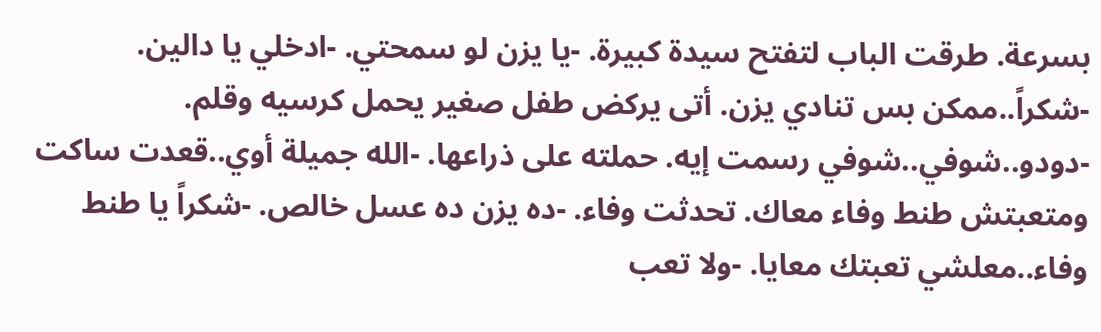بسرعة. طرقت الباب لتفتح سيدة كبيرة. -يا يزن لو سمحتي. -ادخلي يا دالين. -شكراً..ممكن بس تنادي يزن. أتى يركض طفل صغير يحمل كرسيه وقلم.
-دودو..شوفي..شوفي رسمت إيه. حملته على ذراعها. -الله جميلة أوي..قعدت ساكت ومتعبتش طنط وفاء معاك. تحدثت وفاء. -ده يزن ده عسل خالص. -شكراً يا طنط وفاء..معلشي تعبتك معايا. -ولا تعب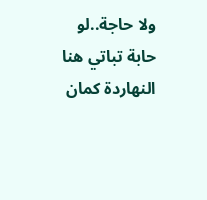ولا حاجة..لو حابة تباتي هنا النهاردة كمان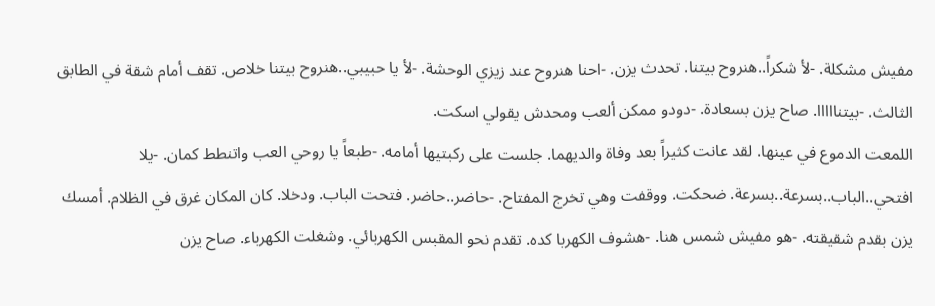مفيش مشكلة. -لأ شكراً..هنروح بيتنا. تحدث يزن. -احنا هنروح عند زيزي الوحشة. -لأ يا حبيبي..هنروح بيتنا خلاص. تقف أمام شقة في الطابق الثالث. -بيتنااااا. صاح يزن بسعادة. -دودو ممكن ألعب ومحدش يقولي اسكت.
اللمعت الدموع في عينها. لقد عانت كثيراً بعد وفاة والديهما. جلست على ركبتيها أمامه. -طبعاً يا روحي العب واتنطط كمان. -يلا افتحي..الباب..بسرعة..بسرعة. ضحكت. ووقفت وهي تخرج المفتاح. -حاضر..حاضر. فتحت الباب. ودخلا. كان المكان غرق في الظلام. أمسك يزن بقدم شقيقته. -هو مفيش شمس هنا. -هشوف الكهربا كده. تقدم نحو المقبس الكهربائي. وشغلت الكهرباء. صاح يزن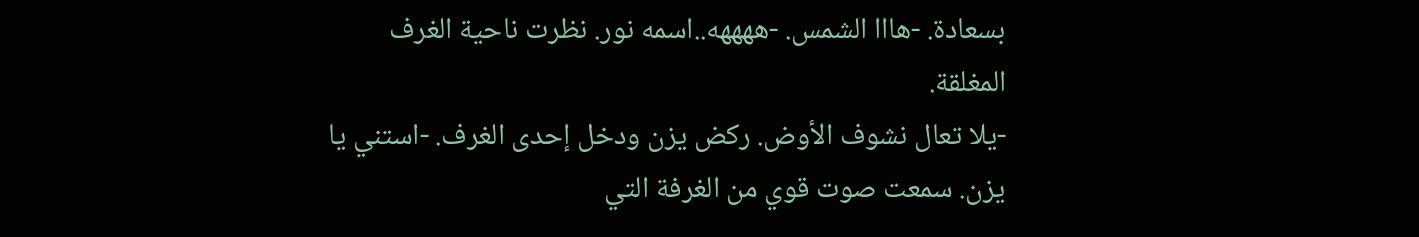بسعادة. -هااا الشمس. -ههههه..اسمه نور. نظرت ناحية الغرف المغلقة.
-يلا تعال نشوف الأوض. ركض يزن ودخل إحدى الغرف. -استني يا يزن. سمعت صوت قوي من الغرفة التي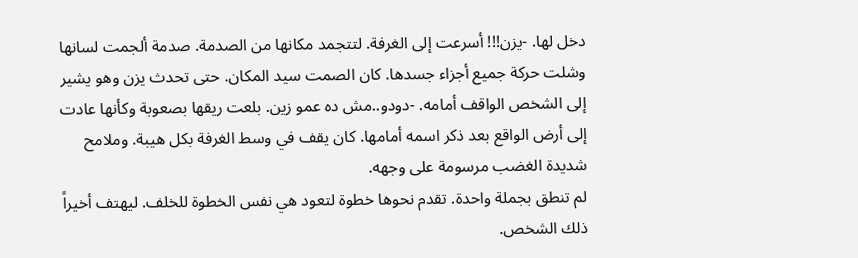دخل لها. -يزن!!! أسرعت إلى الغرفة. لتتجمد مكانها من الصدمة. صدمة ألجمت لسانها وشلت حركة جميع أجزاء جسدها. كان الصمت سيد المكان. حتى تحدث يزن وهو يشير إلى الشخص الواقف أمامه. -دودو..مش ده عمو زين. بلعت ريقها بصعوبة وكأنها عادت إلى أرض الواقع بعد ذكر اسمه أمامها. كان يقف في وسط الغرفة بكل هيبة. وملامح شديدة الغضب مرسومة على وجهه.
لم تنطق بجملة واحدة. تقدم نحوها خطوة لتعود هي نفس الخطوة للخلف. ليهتف أخيراً ذلك الشخص.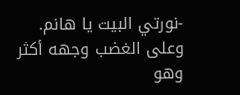-نورتي البيت يا هانم. وعلى الغضب وجهه أكثر وهو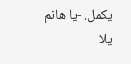يكمل. -يا هانم يلا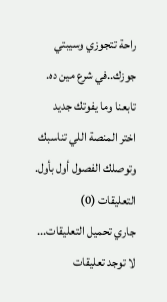راحة تتجوزي وسيبتي جوزك..في شرع مين ده.
تابعنا وما يفوتك جديد
اختر المنصة اللي تناسبك وتوصلك الفصول أول بأول.
التعليقات (0)
جاري تحميل التعليقات...
لا توجد تعليقات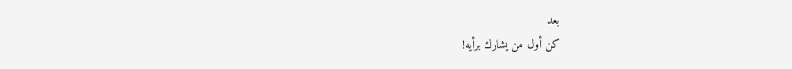بعد
كن أول من يشارك برأيه!